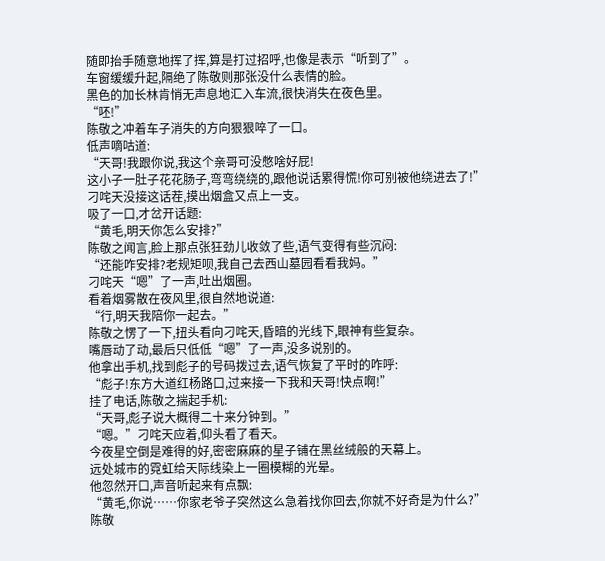随即抬手随意地挥了挥,算是打过招呼,也像是表示“听到了”。
车窗缓缓升起,隔绝了陈敬则那张没什么表情的脸。
黑色的加长林肯悄无声息地汇入车流,很快消失在夜色里。
“呸!”
陈敬之冲着车子消失的方向狠狠啐了一口。
低声嘀咕道:
“天哥!我跟你说,我这个亲哥可没憋啥好屁!
这小子一肚子花花肠子,弯弯绕绕的,跟他说话累得慌!你可别被他绕进去了!”
刁咤天没接这话茬,摸出烟盒又点上一支。
吸了一口,才岔开话题:
“黄毛,明天你怎么安排?”
陈敬之闻言,脸上那点张狂劲儿收敛了些,语气变得有些沉闷:
“还能咋安排?老规矩呗,我自己去西山墓园看看我妈。”
刁咤天“嗯”了一声,吐出烟圈。
看着烟雾散在夜风里,很自然地说道:
“行,明天我陪你一起去。”
陈敬之愣了一下,扭头看向刁咤天,昏暗的光线下,眼神有些复杂。
嘴唇动了动,最后只低低“嗯”了一声,没多说别的。
他拿出手机,找到彪子的号码拨过去,语气恢复了平时的咋呼:
“彪子!东方大道红杨路口,过来接一下我和天哥!快点啊!”
挂了电话,陈敬之揣起手机:
“天哥,彪子说大概得二十来分钟到。”
“嗯。”刁咤天应着,仰头看了看天。
今夜星空倒是难得的好,密密麻麻的星子铺在黑丝绒般的天幕上。
远处城市的霓虹给天际线染上一圈模糊的光晕。
他忽然开口,声音听起来有点飘:
“黄毛,你说……你家老爷子突然这么急着找你回去,你就不好奇是为什么?”
陈敬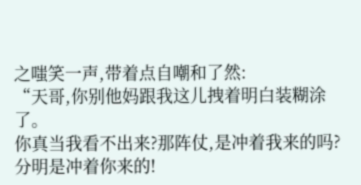之嗤笑一声,带着点自嘲和了然:
“天哥,你别他妈跟我这儿拽着明白装糊涂了。
你真当我看不出来?那阵仗,是冲着我来的吗?
分明是冲着你来的!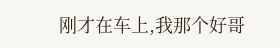刚才在车上,我那个好哥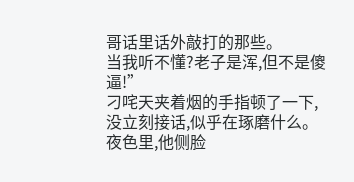哥话里话外敲打的那些。
当我听不懂?老子是浑,但不是傻逼!”
刁咤天夹着烟的手指顿了一下,没立刻接话,似乎在琢磨什么。
夜色里,他侧脸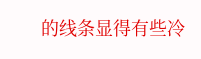的线条显得有些冷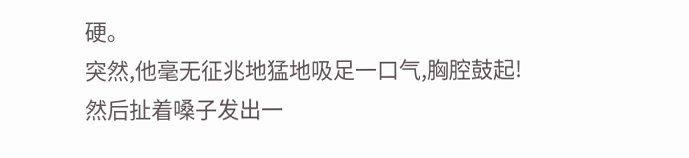硬。
突然,他毫无征兆地猛地吸足一口气,胸腔鼓起!
然后扯着嗓子发出一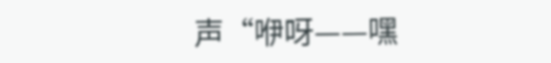声“咿呀——嘿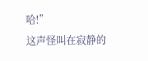哈!”
这声怪叫在寂静的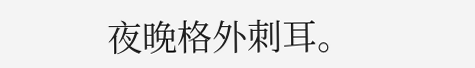夜晚格外刺耳。